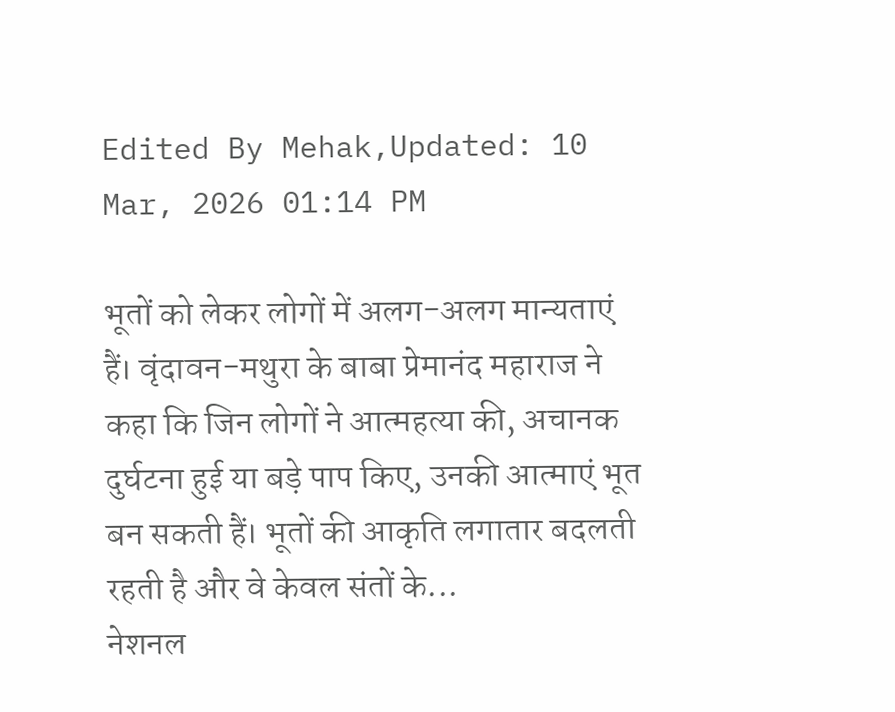Edited By Mehak,Updated: 10 Mar, 2026 01:14 PM

भूतों को लेकर लोगों में अलग-अलग मान्यताएं हैं। वृंदावन-मथुरा के बाबा प्रेमानंद महाराज ने कहा कि जिन लोगों ने आत्महत्या की, अचानक दुर्घटना हुई या बड़े पाप किए, उनकी आत्माएं भूत बन सकती हैं। भूतों की आकृति लगातार बदलती रहती है और वे केवल संतों के...
नेशनल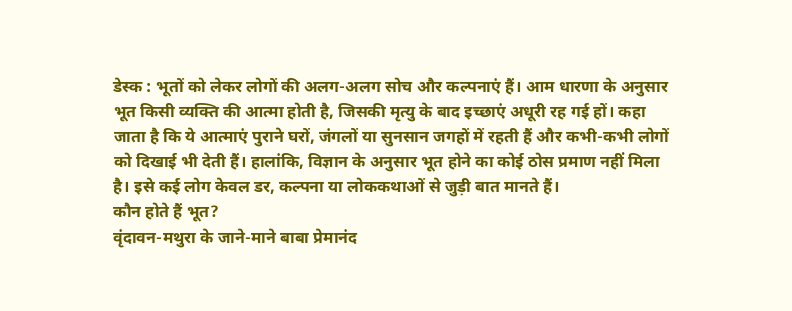डेस्क : भूतों को लेकर लोगों की अलग-अलग सोच और कल्पनाएं हैं। आम धारणा के अनुसार भूत किसी व्यक्ति की आत्मा होती है, जिसकी मृत्यु के बाद इच्छाएं अधूरी रह गई हों। कहा जाता है कि ये आत्माएं पुराने घरों, जंगलों या सुनसान जगहों में रहती हैं और कभी-कभी लोगों को दिखाई भी देती हैं। हालांकि, विज्ञान के अनुसार भूत होने का कोई ठोस प्रमाण नहीं मिला है। इसे कई लोग केवल डर, कल्पना या लोककथाओं से जुड़ी बात मानते हैं।
कौन होते हैं भूत?
वृंदावन-मथुरा के जाने-माने बाबा प्रेमानंद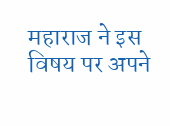महाराज ने इस विषय पर अपने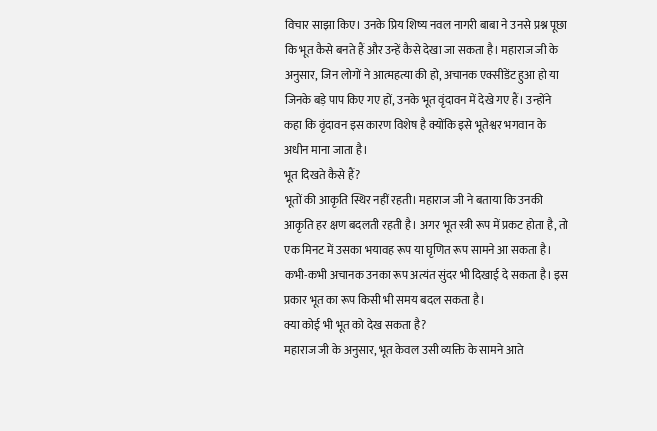विचार साझा किए। उनके प्रिय शिष्य नवल नागरी बाबा ने उनसे प्रश्न पूछा कि भूत कैसे बनते हैं और उन्हें कैसे देखा जा सकता है। महाराज जी के अनुसार, जिन लोगों ने आत्महत्या की हो, अचानक एक्सीडेंट हुआ हो या जिनके बड़े पाप किए गए हों, उनके भूत वृंदावन में देखे गए हैं। उन्होंने कहा कि वृंदावन इस कारण विशेष है क्योंकि इसे भूतेश्वर भगवान के अधीन माना जाता है।
भूत दिखते कैसे हैं?
भूतों की आकृति स्थिर नहीं रहती। महाराज जी ने बताया कि उनकी आकृति हर क्षण बदलती रहती है। अगर भूत स्त्री रूप में प्रकट होता है, तो एक मिनट में उसका भयावह रूप या घृणित रूप सामने आ सकता है। कभी-कभी अचानक उनका रूप अत्यंत सुंदर भी दिखाई दे सकता है। इस प्रकार भूत का रूप किसी भी समय बदल सकता है।
क्या कोई भी भूत को देख सकता है?
महाराज जी के अनुसार, भूत केवल उसी व्यक्ति के सामने आते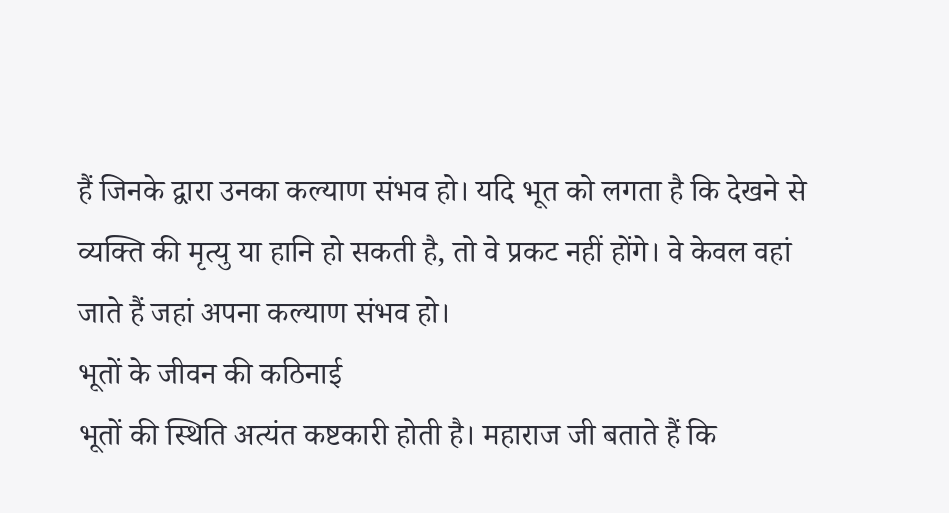हैं जिनके द्वारा उनका कल्याण संभव हो। यदि भूत को लगता है कि देखने से व्यक्ति की मृत्यु या हानि हो सकती है, तो वे प्रकट नहीं होंगे। वे केवल वहां जाते हैं जहां अपना कल्याण संभव हो।
भूतों के जीवन की कठिनाई
भूतों की स्थिति अत्यंत कष्टकारी होती है। महाराज जी बताते हैं कि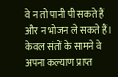वे न तो पानी पी सकते हैं और न भोजन ले सकते हैं। केवल संतों के सामने वे अपना कल्याण प्राप्त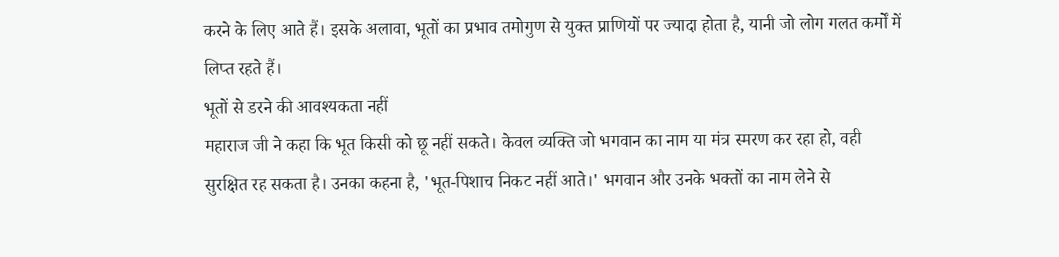करने के लिए आते हैं। इसके अलावा, भूतों का प्रभाव तमोगुण से युक्त प्राणियों पर ज्यादा होता है, यानी जो लोग गलत कर्मों में लिप्त रहते हैं।
भूतों से डरने की आवश्यकता नहीं
महाराज जी ने कहा कि भूत किसी को छू नहीं सकते। केवल व्यक्ति जो भगवान का नाम या मंत्र स्मरण कर रहा हो, वही सुरक्षित रह सकता है। उनका कहना है, 'भूत-पिशाच निकट नहीं आते।' भगवान और उनके भक्तों का नाम लेने से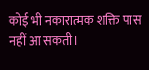कोई भी नकारात्मक शक्ति पास नहीं आ सकती।